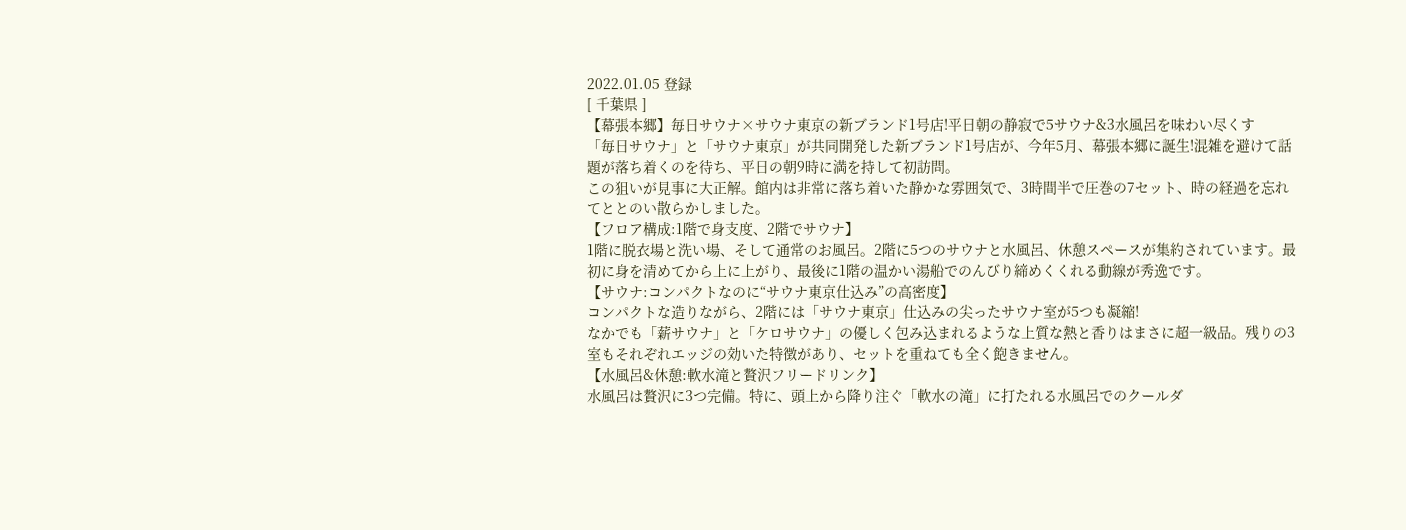2022.01.05 登録
[ 千葉県 ]
【幕張本郷】毎日サウナ×サウナ東京の新ブランド1号店!平日朝の静寂で5サウナ&3水風呂を味わい尽くす
「毎日サウナ」と「サウナ東京」が共同開発した新ブランド1号店が、今年5月、幕張本郷に誕生!混雑を避けて話題が落ち着くのを待ち、平日の朝9時に満を持して初訪問。
この狙いが見事に大正解。館内は非常に落ち着いた静かな雰囲気で、3時間半で圧巻の7セット、時の経過を忘れてととのい散らかしました。
【フロア構成:1階で身支度、2階でサウナ】
1階に脱衣場と洗い場、そして通常のお風呂。2階に5つのサウナと水風呂、休憩スペースが集約されています。最初に身を清めてから上に上がり、最後に1階の温かい湯船でのんびり締めくくれる動線が秀逸です。
【サウナ:コンパクトなのに“サウナ東京仕込み”の高密度】
コンパクトな造りながら、2階には「サウナ東京」仕込みの尖ったサウナ室が5つも凝縮!
なかでも「薪サウナ」と「ケロサウナ」の優しく包み込まれるような上質な熱と香りはまさに超一級品。残りの3室もそれぞれエッジの効いた特徴があり、セットを重ねても全く飽きません。
【水風呂&休憩:軟水滝と贅沢フリードリンク】
水風呂は贅沢に3つ完備。特に、頭上から降り注ぐ「軟水の滝」に打たれる水風呂でのクールダ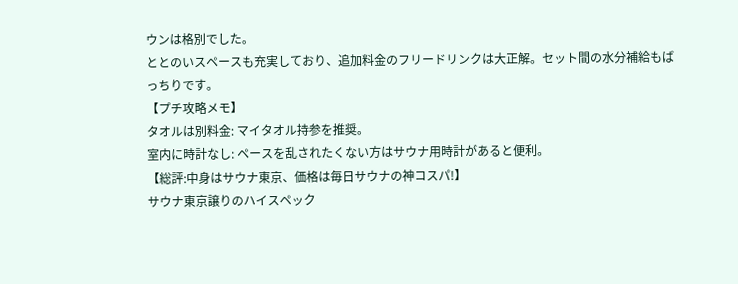ウンは格別でした。
ととのいスペースも充実しており、追加料金のフリードリンクは大正解。セット間の水分補給もばっちりです。
【プチ攻略メモ】
タオルは別料金: マイタオル持参を推奨。
室内に時計なし: ペースを乱されたくない方はサウナ用時計があると便利。
【総評:中身はサウナ東京、価格は毎日サウナの神コスパ!】
サウナ東京譲りのハイスペック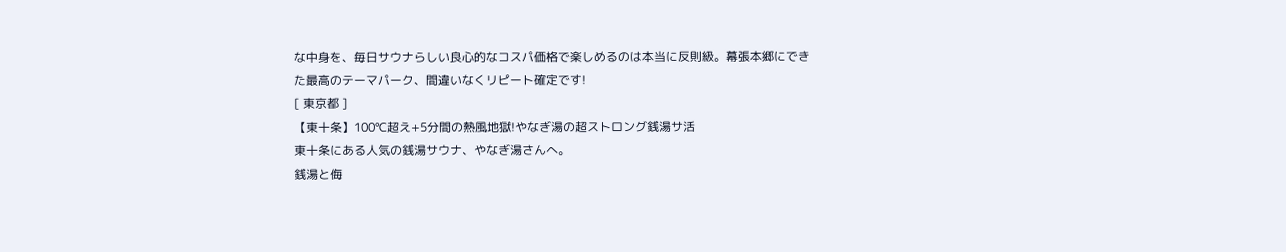な中身を、毎日サウナらしい良心的なコスパ価格で楽しめるのは本当に反則級。幕張本郷にできた最高のテーマパーク、間違いなくリピート確定です!
[ 東京都 ]
【東十条】100℃超え+5分間の熱風地獄!やなぎ湯の超ストロング銭湯サ活
東十条にある人気の銭湯サウナ、やなぎ湯さんへ。
銭湯と侮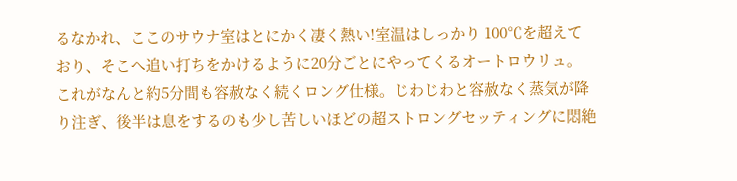るなかれ、ここのサウナ室はとにかく凄く熱い!室温はしっかり 100℃を超えており、そこへ追い打ちをかけるように20分ごとにやってくるオートロウリュ。これがなんと約5分間も容赦なく続くロング仕様。じわじわと容赦なく蒸気が降り注ぎ、後半は息をするのも少し苦しいほどの超ストロングセッティングに悶絶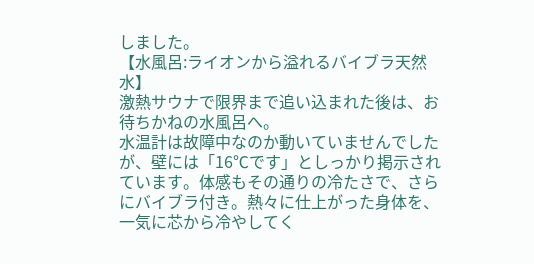しました。
【水風呂:ライオンから溢れるバイブラ天然水】
激熱サウナで限界まで追い込まれた後は、お待ちかねの水風呂へ。
水温計は故障中なのか動いていませんでしたが、壁には「16℃です」としっかり掲示されています。体感もその通りの冷たさで、さらにバイブラ付き。熱々に仕上がった身体を、一気に芯から冷やしてく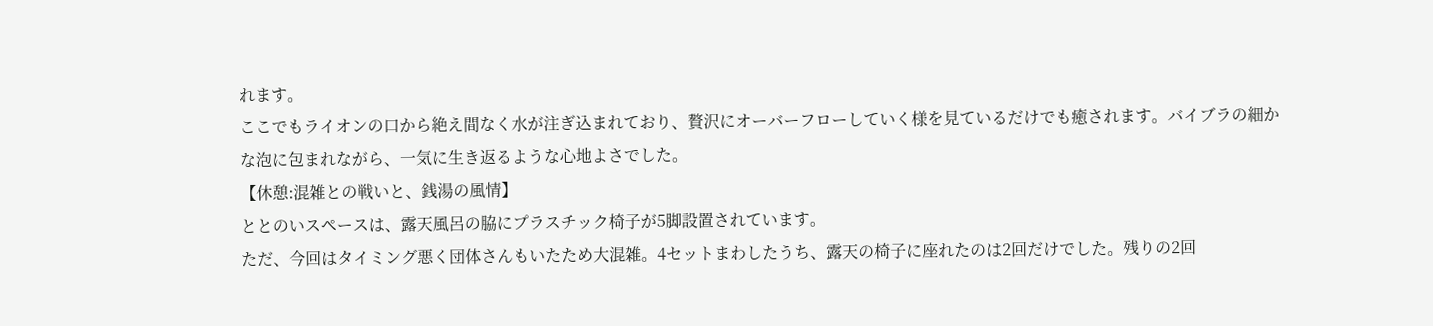れます。
ここでもライオンの口から絶え間なく水が注ぎ込まれており、贅沢にオーバーフローしていく様を見ているだけでも癒されます。バイブラの細かな泡に包まれながら、一気に生き返るような心地よさでした。
【休憩:混雑との戦いと、銭湯の風情】
ととのいスペースは、露天風呂の脇にプラスチック椅子が5脚設置されています。
ただ、今回はタイミング悪く団体さんもいたため大混雑。4セットまわしたうち、露天の椅子に座れたのは2回だけでした。残りの2回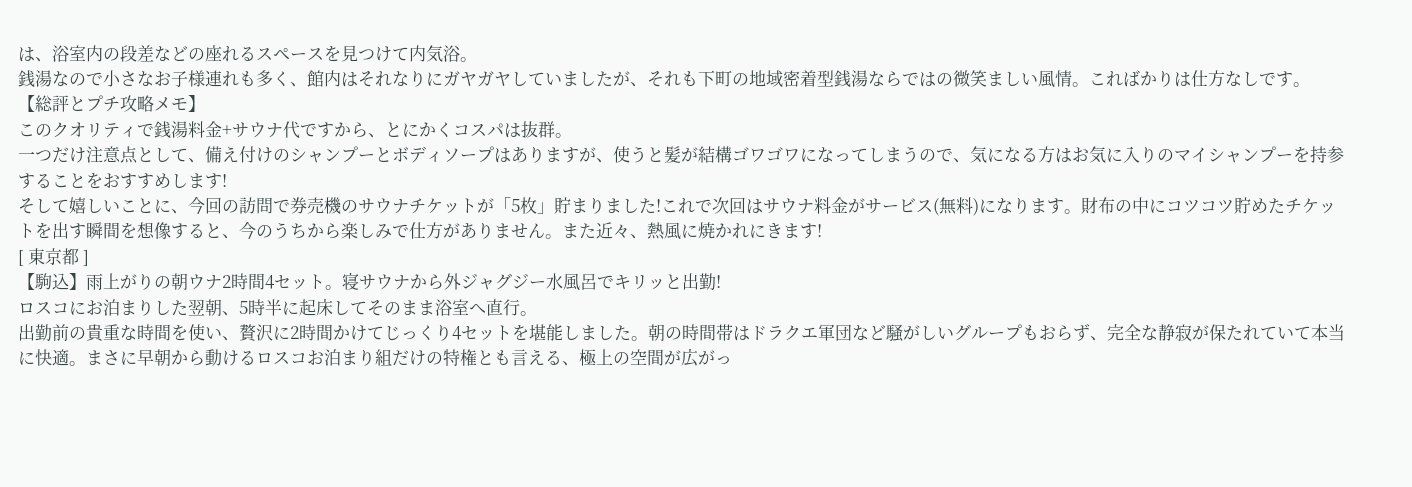は、浴室内の段差などの座れるスペースを見つけて内気浴。
銭湯なので小さなお子様連れも多く、館内はそれなりにガヤガヤしていましたが、それも下町の地域密着型銭湯ならではの微笑ましい風情。こればかりは仕方なしです。
【総評とプチ攻略メモ】
このクオリティで銭湯料金+サウナ代ですから、とにかくコスパは抜群。
一つだけ注意点として、備え付けのシャンプーとボディソープはありますが、使うと髪が結構ゴワゴワになってしまうので、気になる方はお気に入りのマイシャンプーを持参することをおすすめします!
そして嬉しいことに、今回の訪問で券売機のサウナチケットが「5枚」貯まりました!これで次回はサウナ料金がサービス(無料)になります。財布の中にコツコツ貯めたチケットを出す瞬間を想像すると、今のうちから楽しみで仕方がありません。また近々、熱風に焼かれにきます!
[ 東京都 ]
【駒込】雨上がりの朝ウナ2時間4セット。寝サウナから外ジャグジー水風呂でキリッと出勤!
ロスコにお泊まりした翌朝、5時半に起床してそのまま浴室へ直行。
出勤前の貴重な時間を使い、贅沢に2時間かけてじっくり4セットを堪能しました。朝の時間帯はドラクエ軍団など騒がしいグループもおらず、完全な静寂が保たれていて本当に快適。まさに早朝から動けるロスコお泊まり組だけの特権とも言える、極上の空間が広がっ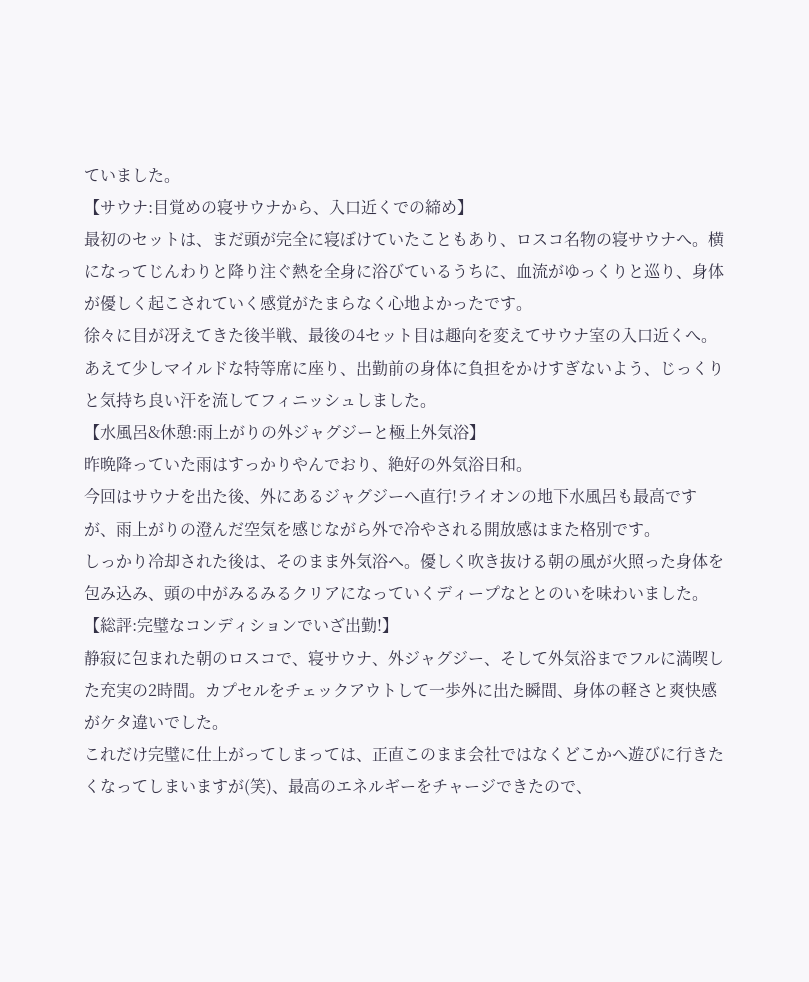ていました。
【サウナ:目覚めの寝サウナから、入口近くでの締め】
最初のセットは、まだ頭が完全に寝ぼけていたこともあり、ロスコ名物の寝サウナへ。横になってじんわりと降り注ぐ熱を全身に浴びているうちに、血流がゆっくりと巡り、身体が優しく起こされていく感覚がたまらなく心地よかったです。
徐々に目が冴えてきた後半戦、最後の4セット目は趣向を変えてサウナ室の入口近くへ。あえて少しマイルドな特等席に座り、出勤前の身体に負担をかけすぎないよう、じっくりと気持ち良い汗を流してフィニッシュしました。
【水風呂&休憩:雨上がりの外ジャグジーと極上外気浴】
昨晩降っていた雨はすっかりやんでおり、絶好の外気浴日和。
今回はサウナを出た後、外にあるジャグジーへ直行!ライオンの地下水風呂も最高ですが、雨上がりの澄んだ空気を感じながら外で冷やされる開放感はまた格別です。
しっかり冷却された後は、そのまま外気浴へ。優しく吹き抜ける朝の風が火照った身体を包み込み、頭の中がみるみるクリアになっていくディープなととのいを味わいました。
【総評:完璧なコンディションでいざ出勤!】
静寂に包まれた朝のロスコで、寝サウナ、外ジャグジー、そして外気浴までフルに満喫した充実の2時間。カプセルをチェックアウトして一歩外に出た瞬間、身体の軽さと爽快感がケタ違いでした。
これだけ完璧に仕上がってしまっては、正直このまま会社ではなくどこかへ遊びに行きたくなってしまいますが(笑)、最高のエネルギーをチャージできたので、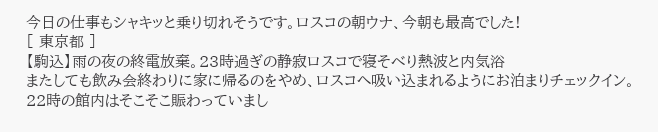今日の仕事もシャキッと乗り切れそうです。ロスコの朝ウナ、今朝も最高でした!
[ 東京都 ]
【駒込】雨の夜の終電放棄。23時過ぎの静寂ロスコで寝そべり熱波と内気浴
またしても飲み会終わりに家に帰るのをやめ、ロスコへ吸い込まれるようにお泊まりチェックイン。
22時の館内はそこそこ賑わっていまし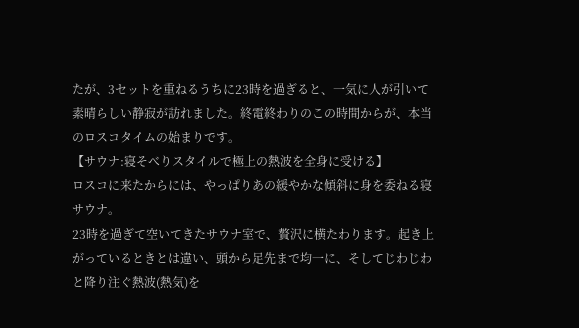たが、3セットを重ねるうちに23時を過ぎると、一気に人が引いて素晴らしい静寂が訪れました。終電終わりのこの時間からが、本当のロスコタイムの始まりです。
【サウナ:寝そべりスタイルで極上の熱波を全身に受ける】
ロスコに来たからには、やっぱりあの緩やかな傾斜に身を委ねる寝サウナ。
23時を過ぎて空いてきたサウナ室で、贅沢に横たわります。起き上がっているときとは違い、頭から足先まで均一に、そしてじわじわと降り注ぐ熱波(熱気)を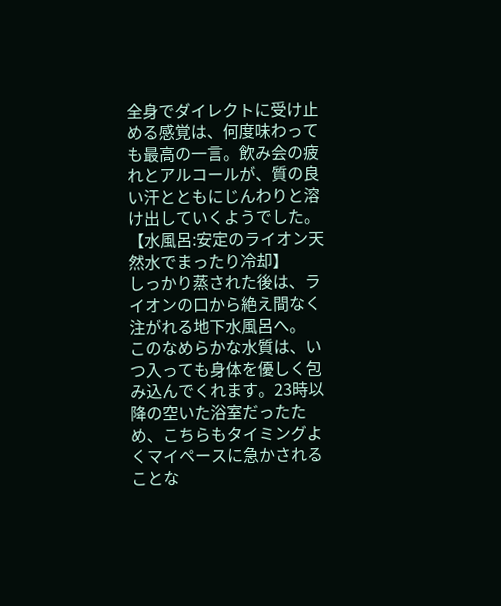全身でダイレクトに受け止める感覚は、何度味わっても最高の一言。飲み会の疲れとアルコールが、質の良い汗とともにじんわりと溶け出していくようでした。
【水風呂:安定のライオン天然水でまったり冷却】
しっかり蒸された後は、ライオンの口から絶え間なく注がれる地下水風呂へ。
このなめらかな水質は、いつ入っても身体を優しく包み込んでくれます。23時以降の空いた浴室だったため、こちらもタイミングよくマイペースに急かされることな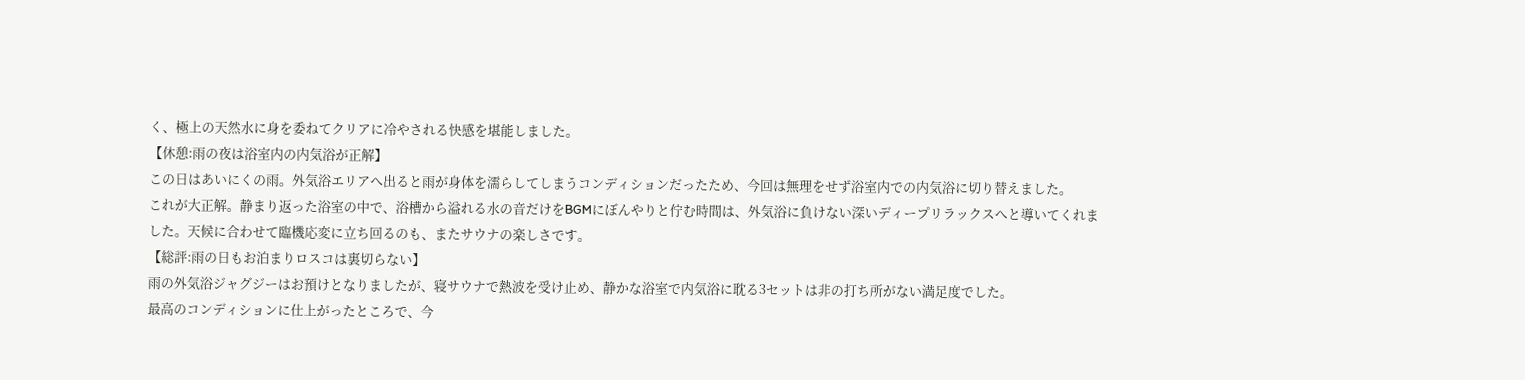く、極上の天然水に身を委ねてクリアに冷やされる快感を堪能しました。
【休憩:雨の夜は浴室内の内気浴が正解】
この日はあいにくの雨。外気浴エリアへ出ると雨が身体を濡らしてしまうコンディションだったため、今回は無理をせず浴室内での内気浴に切り替えました。
これが大正解。静まり返った浴室の中で、浴槽から溢れる水の音だけをBGMにぼんやりと佇む時間は、外気浴に負けない深いディープリラックスへと導いてくれました。天候に合わせて臨機応変に立ち回るのも、またサウナの楽しさです。
【総評:雨の日もお泊まりロスコは裏切らない】
雨の外気浴ジャグジーはお預けとなりましたが、寝サウナで熱波を受け止め、静かな浴室で内気浴に耽る3セットは非の打ち所がない満足度でした。
最高のコンディションに仕上がったところで、今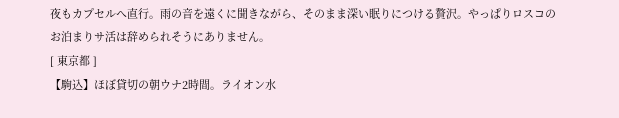夜もカプセルへ直行。雨の音を遠くに聞きながら、そのまま深い眠りにつける贅沢。やっぱりロスコのお泊まりサ活は辞められそうにありません。
[ 東京都 ]
【駒込】ほぼ貸切の朝ウナ2時間。ライオン水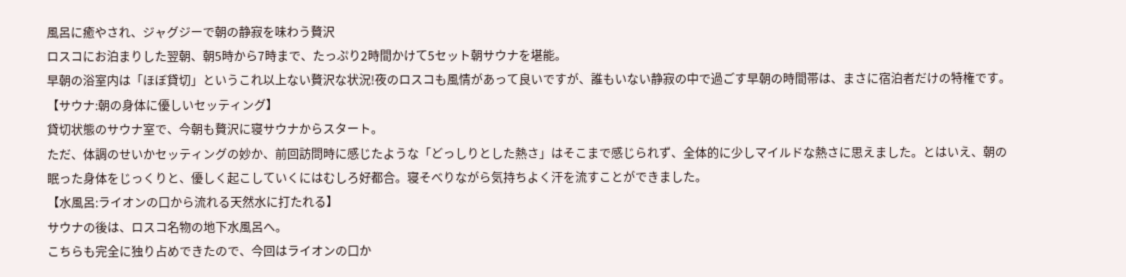風呂に癒やされ、ジャグジーで朝の静寂を味わう贅沢
ロスコにお泊まりした翌朝、朝5時から7時まで、たっぷり2時間かけて5セット朝サウナを堪能。
早朝の浴室内は「ほぼ貸切」というこれ以上ない贅沢な状況!夜のロスコも風情があって良いですが、誰もいない静寂の中で過ごす早朝の時間帯は、まさに宿泊者だけの特権です。
【サウナ:朝の身体に優しいセッティング】
貸切状態のサウナ室で、今朝も贅沢に寝サウナからスタート。
ただ、体調のせいかセッティングの妙か、前回訪問時に感じたような「どっしりとした熱さ」はそこまで感じられず、全体的に少しマイルドな熱さに思えました。とはいえ、朝の眠った身体をじっくりと、優しく起こしていくにはむしろ好都合。寝そべりながら気持ちよく汗を流すことができました。
【水風呂:ライオンの口から流れる天然水に打たれる】
サウナの後は、ロスコ名物の地下水風呂へ。
こちらも完全に独り占めできたので、今回はライオンの口か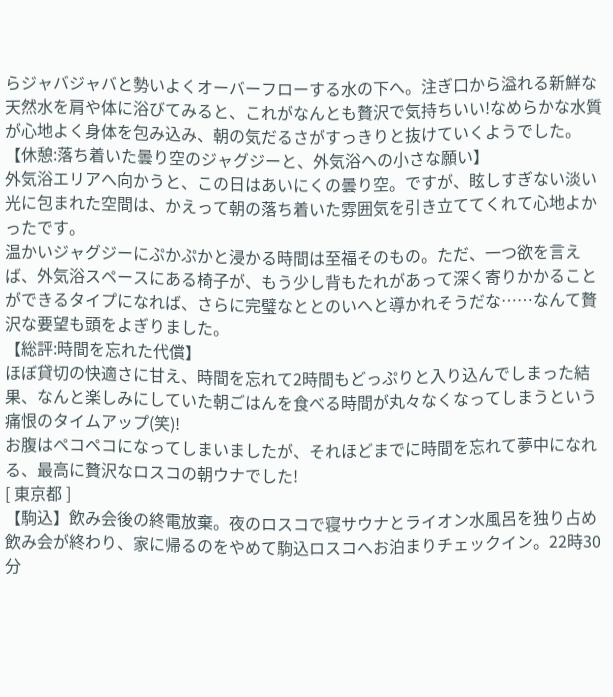らジャバジャバと勢いよくオーバーフローする水の下へ。注ぎ口から溢れる新鮮な天然水を肩や体に浴びてみると、これがなんとも贅沢で気持ちいい!なめらかな水質が心地よく身体を包み込み、朝の気だるさがすっきりと抜けていくようでした。
【休憩:落ち着いた曇り空のジャグジーと、外気浴への小さな願い】
外気浴エリアへ向かうと、この日はあいにくの曇り空。ですが、眩しすぎない淡い光に包まれた空間は、かえって朝の落ち着いた雰囲気を引き立ててくれて心地よかったです。
温かいジャグジーにぷかぷかと浸かる時間は至福そのもの。ただ、一つ欲を言えば、外気浴スペースにある椅子が、もう少し背もたれがあって深く寄りかかることができるタイプになれば、さらに完璧なととのいへと導かれそうだな……なんて贅沢な要望も頭をよぎりました。
【総評:時間を忘れた代償】
ほぼ貸切の快適さに甘え、時間を忘れて2時間もどっぷりと入り込んでしまった結果、なんと楽しみにしていた朝ごはんを食べる時間が丸々なくなってしまうという痛恨のタイムアップ(笑)!
お腹はペコペコになってしまいましたが、それほどまでに時間を忘れて夢中になれる、最高に贅沢なロスコの朝ウナでした!
[ 東京都 ]
【駒込】飲み会後の終電放棄。夜のロスコで寝サウナとライオン水風呂を独り占め
飲み会が終わり、家に帰るのをやめて駒込ロスコへお泊まりチェックイン。22時30分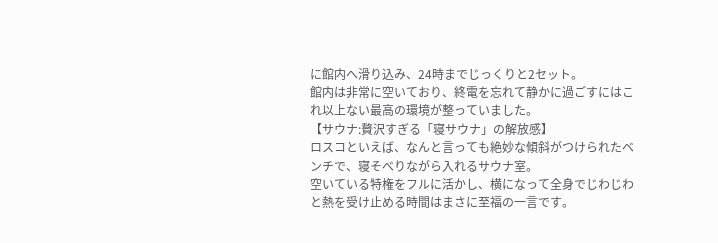に館内へ滑り込み、24時までじっくりと2セット。
館内は非常に空いており、終電を忘れて静かに過ごすにはこれ以上ない最高の環境が整っていました。
【サウナ:贅沢すぎる「寝サウナ」の解放感】
ロスコといえば、なんと言っても絶妙な傾斜がつけられたベンチで、寝そべりながら入れるサウナ室。
空いている特権をフルに活かし、横になって全身でじわじわと熱を受け止める時間はまさに至福の一言です。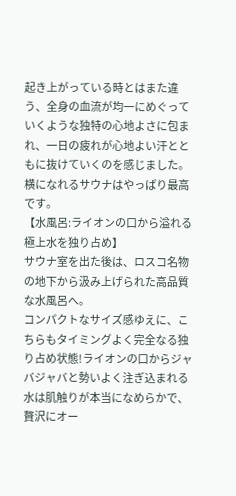起き上がっている時とはまた違う、全身の血流が均一にめぐっていくような独特の心地よさに包まれ、一日の疲れが心地よい汗とともに抜けていくのを感じました。横になれるサウナはやっぱり最高です。
【水風呂:ライオンの口から溢れる極上水を独り占め】
サウナ室を出た後は、ロスコ名物の地下から汲み上げられた高品質な水風呂へ。
コンパクトなサイズ感ゆえに、こちらもタイミングよく完全なる独り占め状態!ライオンの口からジャバジャバと勢いよく注ぎ込まれる水は肌触りが本当になめらかで、贅沢にオー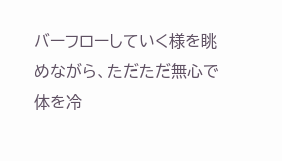バーフローしていく様を眺めながら、ただただ無心で体を冷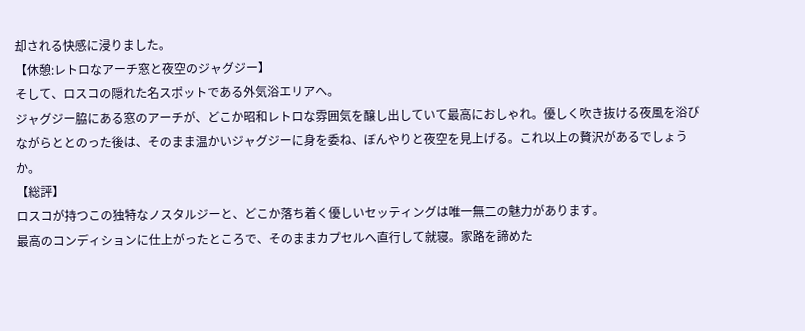却される快感に浸りました。
【休憩:レトロなアーチ窓と夜空のジャグジー】
そして、ロスコの隠れた名スポットである外気浴エリアへ。
ジャグジー脇にある窓のアーチが、どこか昭和レトロな雰囲気を醸し出していて最高におしゃれ。優しく吹き抜ける夜風を浴びながらととのった後は、そのまま温かいジャグジーに身を委ね、ぼんやりと夜空を見上げる。これ以上の贅沢があるでしょうか。
【総評】
ロスコが持つこの独特なノスタルジーと、どこか落ち着く優しいセッティングは唯一無二の魅力があります。
最高のコンディションに仕上がったところで、そのままカプセルへ直行して就寝。家路を諦めた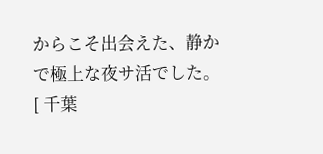からこそ出会えた、静かで極上な夜サ活でした。
[ 千葉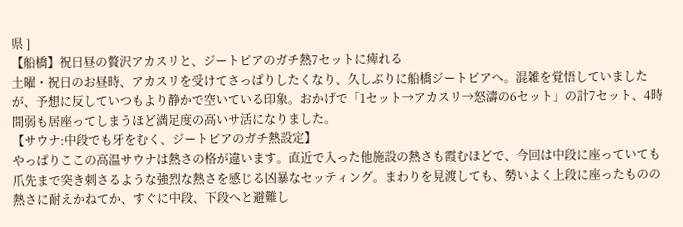県 ]
【船橋】祝日昼の贅沢アカスリと、ジートピアのガチ熱7セットに痺れる
土曜・祝日のお昼時、アカスリを受けてさっぱりしたくなり、久しぶりに船橋ジートピアへ。混雑を覚悟していましたが、予想に反していつもより静かで空いている印象。おかげで「1セット→アカスリ→怒濤の6セット」の計7セット、4時間弱も居座ってしまうほど満足度の高いサ活になりました。
【サウナ:中段でも牙をむく、ジートピアのガチ熱設定】
やっぱりここの高温サウナは熱さの格が違います。直近で入った他施設の熱さも霞むほどで、今回は中段に座っていても爪先まで突き刺さるような強烈な熱さを感じる凶暴なセッティング。まわりを見渡しても、勢いよく上段に座ったものの熱さに耐えかねてか、すぐに中段、下段へと避難し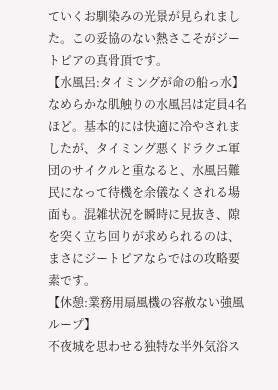ていくお馴染みの光景が見られました。この妥協のない熱さこそがジートピアの真骨頂です。
【水風呂:タイミングが命の船っ水】
なめらかな肌触りの水風呂は定員4名ほど。基本的には快適に冷やされましたが、タイミング悪くドラクエ軍団のサイクルと重なると、水風呂難民になって待機を余儀なくされる場面も。混雑状況を瞬時に見抜き、隙を突く立ち回りが求められるのは、まさにジートピアならではの攻略要素です。
【休憩:業務用扇風機の容赦ない強風ループ】
不夜城を思わせる独特な半外気浴ス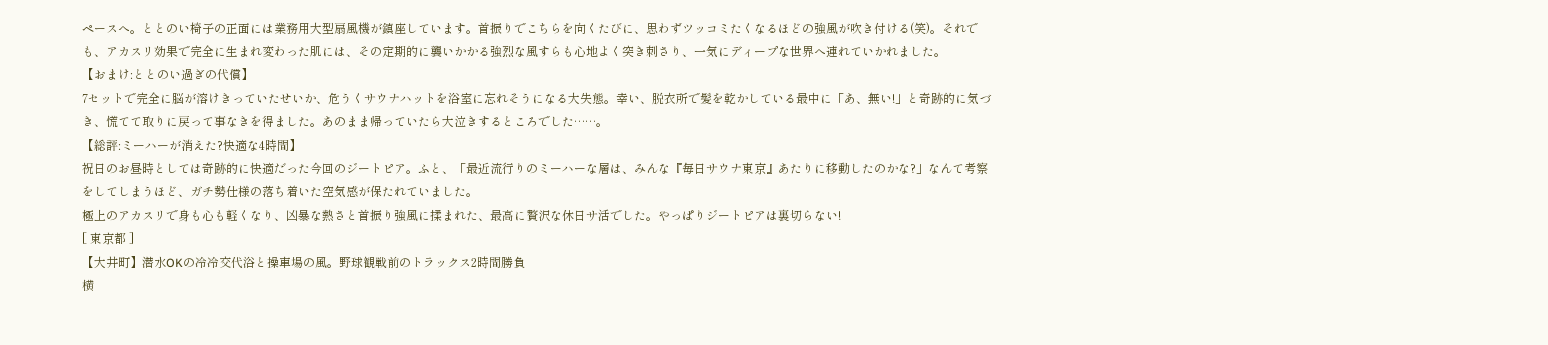ペースへ。ととのい椅子の正面には業務用大型扇風機が鎮座しています。首振りでこちらを向くたびに、思わずツッコミたくなるほどの強風が吹き付ける(笑)。それでも、アカスリ効果で完全に生まれ変わった肌には、その定期的に襲いかかる強烈な風すらも心地よく突き刺さり、一気にディープな世界へ連れていかれました。
【おまけ:ととのい過ぎの代償】
7セットで完全に脳が溶けきっていたせいか、危うくサウナハットを浴室に忘れそうになる大失態。幸い、脱衣所で髪を乾かしている最中に「あ、無い!」と奇跡的に気づき、慌てて取りに戻って事なきを得ました。あのまま帰っていたら大泣きするところでした……。
【総評:ミーハーが消えた?快適な4時間】
祝日のお昼時としては奇跡的に快適だった今回のジートピア。ふと、「最近流行りのミーハーな層は、みんな『毎日サウナ東京』あたりに移動したのかな?」なんて考察をしてしまうほど、ガチ勢仕様の落ち着いた空気感が保たれていました。
極上のアカスリで身も心も軽くなり、凶暴な熱さと首振り強風に揉まれた、最高に贅沢な休日サ活でした。やっぱりジートピアは裏切らない!
[ 東京都 ]
【大井町】潜水OKの冷冷交代浴と操車場の風。野球観戦前のトラックス2時間勝負
横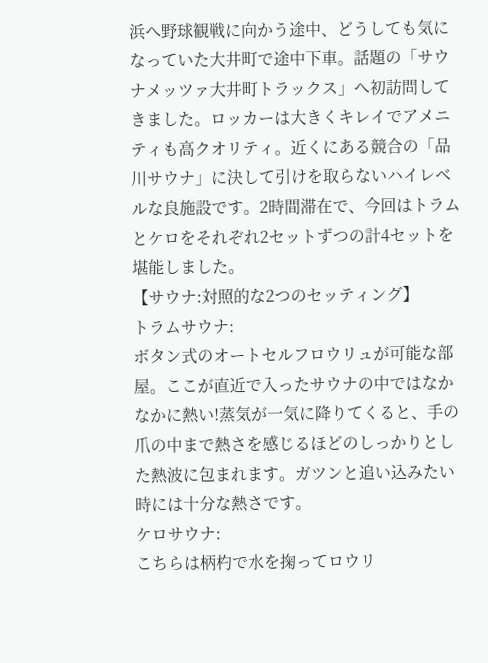浜へ野球観戦に向かう途中、どうしても気になっていた大井町で途中下車。話題の「サウナメッツァ大井町トラックス」へ初訪問してきました。ロッカーは大きくキレイでアメニティも高クオリティ。近くにある競合の「品川サウナ」に決して引けを取らないハイレベルな良施設です。2時間滞在で、今回はトラムとケロをそれぞれ2セットずつの計4セットを堪能しました。
【サウナ:対照的な2つのセッティング】
トラムサウナ:
ボタン式のオートセルフロウリュが可能な部屋。ここが直近で入ったサウナの中ではなかなかに熱い!蒸気が一気に降りてくると、手の爪の中まで熱さを感じるほどのしっかりとした熱波に包まれます。ガツンと追い込みたい時には十分な熱さです。
ケロサウナ:
こちらは柄杓で水を掬ってロウリ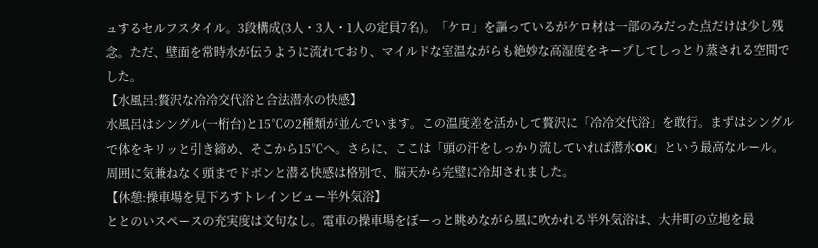ュするセルフスタイル。3段構成(3人・3人・1人の定員7名)。「ケロ」を謳っているがケロ材は一部のみだった点だけは少し残念。ただ、壁面を常時水が伝うように流れており、マイルドな室温ながらも絶妙な高湿度をキープしてしっとり蒸される空間でした。
【水風呂:贅沢な冷冷交代浴と合法潜水の快感】
水風呂はシングル(一桁台)と15℃の2種類が並んでいます。この温度差を活かして贅沢に「冷冷交代浴」を敢行。まずはシングルで体をキリッと引き締め、そこから15℃へ。さらに、ここは「頭の汗をしっかり流していれば潜水OK」という最高なルール。周囲に気兼ねなく頭までドボンと潜る快感は格別で、脳天から完璧に冷却されました。
【休憩:操車場を見下ろすトレインビュー半外気浴】
ととのいスペースの充実度は文句なし。電車の操車場をぼーっと眺めながら風に吹かれる半外気浴は、大井町の立地を最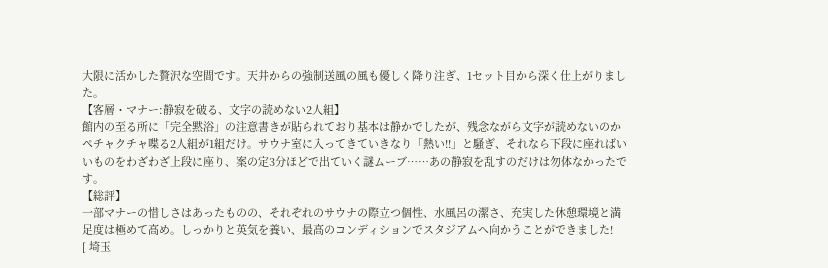大限に活かした贅沢な空間です。天井からの強制送風の風も優しく降り注ぎ、1セット目から深く仕上がりました。
【客層・マナー:静寂を破る、文字の読めない2人組】
館内の至る所に「完全黙浴」の注意書きが貼られており基本は静かでしたが、残念ながら文字が読めないのかペチャクチャ喋る2人組が1組だけ。サウナ室に入ってきていきなり「熱い!!」と騒ぎ、それなら下段に座ればいいものをわざわざ上段に座り、案の定3分ほどで出ていく謎ムーブ……あの静寂を乱すのだけは勿体なかったです。
【総評】
一部マナーの惜しさはあったものの、それぞれのサウナの際立つ個性、水風呂の潔さ、充実した休憩環境と満足度は極めて高め。しっかりと英気を養い、最高のコンディションでスタジアムへ向かうことができました!
[ 埼玉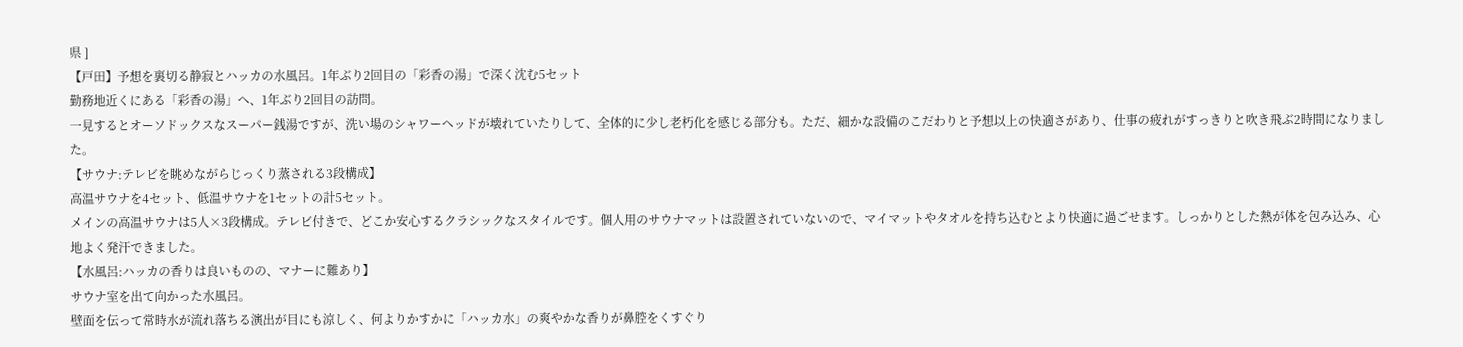県 ]
【戸田】予想を裏切る静寂とハッカの水風呂。1年ぶり2回目の「彩香の湯」で深く沈む5セット
勤務地近くにある「彩香の湯」へ、1年ぶり2回目の訪問。
一見するとオーソドックスなスーパー銭湯ですが、洗い場のシャワーヘッドが壊れていたりして、全体的に少し老朽化を感じる部分も。ただ、細かな設備のこだわりと予想以上の快適さがあり、仕事の疲れがすっきりと吹き飛ぶ2時間になりました。
【サウナ:テレビを眺めながらじっくり蒸される3段構成】
高温サウナを4セット、低温サウナを1セットの計5セット。
メインの高温サウナは5人×3段構成。テレビ付きで、どこか安心するクラシックなスタイルです。個人用のサウナマットは設置されていないので、マイマットやタオルを持ち込むとより快適に過ごせます。しっかりとした熱が体を包み込み、心地よく発汗できました。
【水風呂:ハッカの香りは良いものの、マナーに難あり】
サウナ室を出て向かった水風呂。
壁面を伝って常時水が流れ落ちる演出が目にも涼しく、何よりかすかに「ハッカ水」の爽やかな香りが鼻腔をくすぐり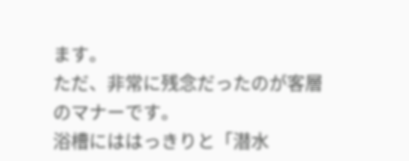ます。
ただ、非常に残念だったのが客層のマナーです。
浴槽にははっきりと「潜水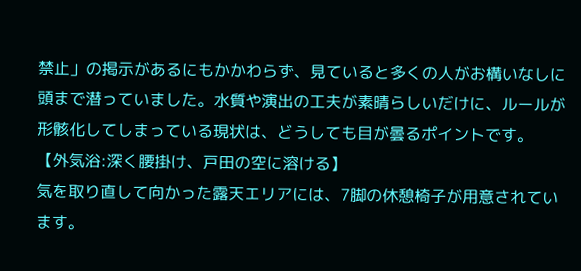禁止」の掲示があるにもかかわらず、見ていると多くの人がお構いなしに頭まで潜っていました。水質や演出の工夫が素晴らしいだけに、ルールが形骸化してしまっている現状は、どうしても目が曇るポイントです。
【外気浴:深く腰掛け、戸田の空に溶ける】
気を取り直して向かった露天エリアには、7脚の休憩椅子が用意されています。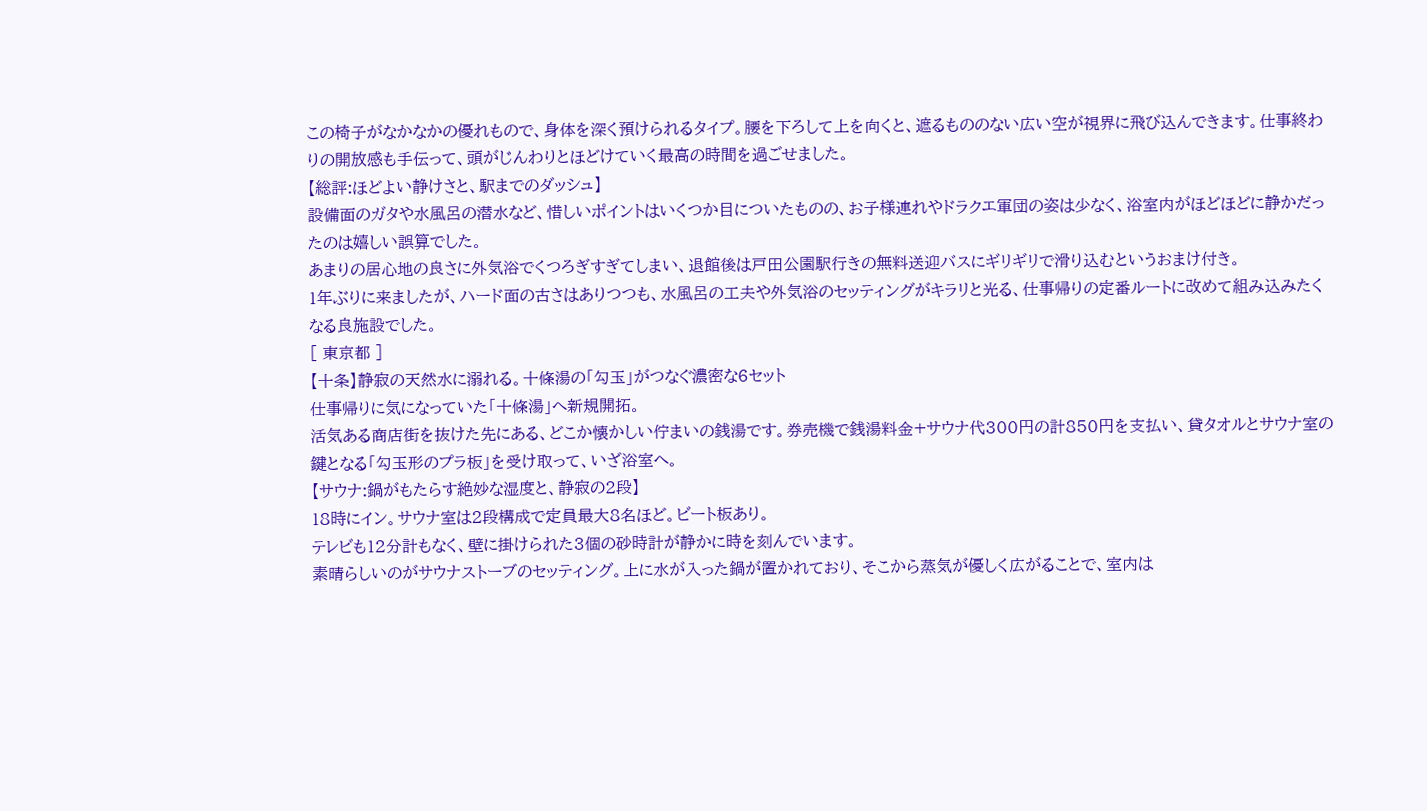この椅子がなかなかの優れもので、身体を深く預けられるタイプ。腰を下ろして上を向くと、遮るもののない広い空が視界に飛び込んできます。仕事終わりの開放感も手伝って、頭がじんわりとほどけていく最高の時間を過ごせました。
【総評:ほどよい静けさと、駅までのダッシュ】
設備面のガタや水風呂の潜水など、惜しいポイントはいくつか目についたものの、お子様連れやドラクエ軍団の姿は少なく、浴室内がほどほどに静かだったのは嬉しい誤算でした。
あまりの居心地の良さに外気浴でくつろぎすぎてしまい、退館後は戸田公園駅行きの無料送迎バスにギリギリで滑り込むというおまけ付き。
1年ぶりに来ましたが、ハード面の古さはありつつも、水風呂の工夫や外気浴のセッティングがキラリと光る、仕事帰りの定番ルートに改めて組み込みたくなる良施設でした。
[ 東京都 ]
【十条】静寂の天然水に溺れる。十條湯の「勾玉」がつなぐ濃密な6セット
仕事帰りに気になっていた「十條湯」へ新規開拓。
活気ある商店街を抜けた先にある、どこか懐かしい佇まいの銭湯です。券売機で銭湯料金+サウナ代300円の計850円を支払い、貸タオルとサウナ室の鍵となる「勾玉形のプラ板」を受け取って、いざ浴室へ。
【サウナ:鍋がもたらす絶妙な湿度と、静寂の2段】
18時にイン。サウナ室は2段構成で定員最大8名ほど。ビート板あり。
テレビも12分計もなく、壁に掛けられた3個の砂時計が静かに時を刻んでいます。
素晴らしいのがサウナストーブのセッティング。上に水が入った鍋が置かれており、そこから蒸気が優しく広がることで、室内は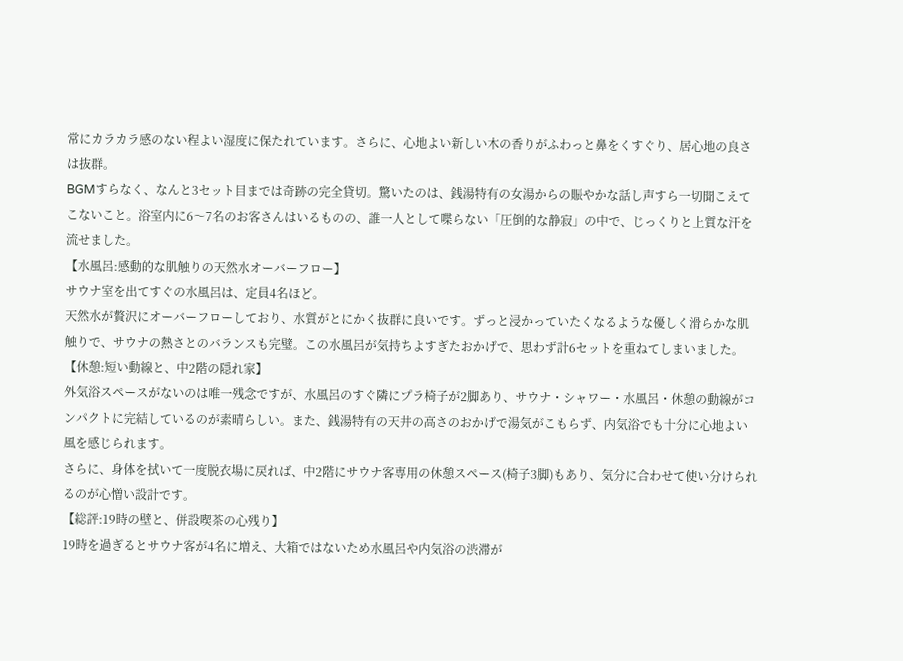常にカラカラ感のない程よい湿度に保たれています。さらに、心地よい新しい木の香りがふわっと鼻をくすぐり、居心地の良さは抜群。
BGMすらなく、なんと3セット目までは奇跡の完全貸切。驚いたのは、銭湯特有の女湯からの賑やかな話し声すら一切聞こえてこないこと。浴室内に6〜7名のお客さんはいるものの、誰一人として喋らない「圧倒的な静寂」の中で、じっくりと上質な汗を流せました。
【水風呂:感動的な肌触りの天然水オーバーフロー】
サウナ室を出てすぐの水風呂は、定員4名ほど。
天然水が贅沢にオーバーフローしており、水質がとにかく抜群に良いです。ずっと浸かっていたくなるような優しく滑らかな肌触りで、サウナの熱さとのバランスも完璧。この水風呂が気持ちよすぎたおかげで、思わず計6セットを重ねてしまいました。
【休憩:短い動線と、中2階の隠れ家】
外気浴スペースがないのは唯一残念ですが、水風呂のすぐ隣にプラ椅子が2脚あり、サウナ・シャワー・水風呂・休憩の動線がコンパクトに完結しているのが素晴らしい。また、銭湯特有の天井の高さのおかげで湯気がこもらず、内気浴でも十分に心地よい風を感じられます。
さらに、身体を拭いて一度脱衣場に戻れば、中2階にサウナ客専用の休憩スペース(椅子3脚)もあり、気分に合わせて使い分けられるのが心憎い設計です。
【総評:19時の壁と、併設喫茶の心残り】
19時を過ぎるとサウナ客が4名に増え、大箱ではないため水風呂や内気浴の渋滞が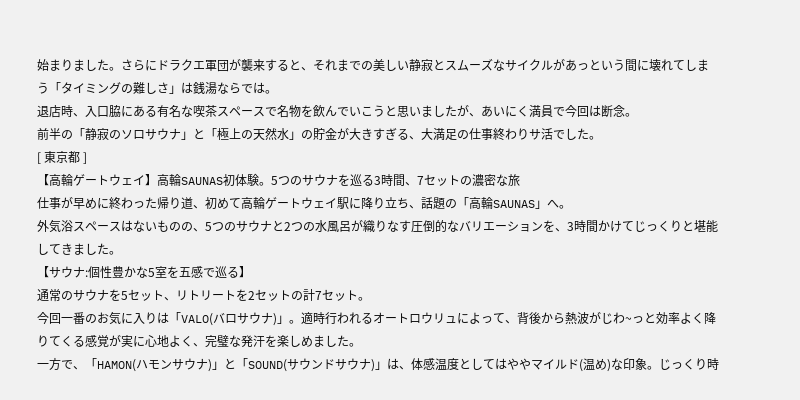始まりました。さらにドラクエ軍団が襲来すると、それまでの美しい静寂とスムーズなサイクルがあっという間に壊れてしまう「タイミングの難しさ」は銭湯ならでは。
退店時、入口脇にある有名な喫茶スペースで名物を飲んでいこうと思いましたが、あいにく満員で今回は断念。
前半の「静寂のソロサウナ」と「極上の天然水」の貯金が大きすぎる、大満足の仕事終わりサ活でした。
[ 東京都 ]
【高輪ゲートウェイ】高輪SAUNAS初体験。5つのサウナを巡る3時間、7セットの濃密な旅
仕事が早めに終わった帰り道、初めて高輪ゲートウェイ駅に降り立ち、話題の「高輪SAUNAS」へ。
外気浴スペースはないものの、5つのサウナと2つの水風呂が織りなす圧倒的なバリエーションを、3時間かけてじっくりと堪能してきました。
【サウナ:個性豊かな5室を五感で巡る】
通常のサウナを5セット、リトリートを2セットの計7セット。
今回一番のお気に入りは「VALO(バロサウナ)」。適時行われるオートロウリュによって、背後から熱波がじわ~っと効率よく降りてくる感覚が実に心地よく、完璧な発汗を楽しめました。
一方で、「HAMON(ハモンサウナ)」と「SOUND(サウンドサウナ)」は、体感温度としてはややマイルド(温め)な印象。じっくり時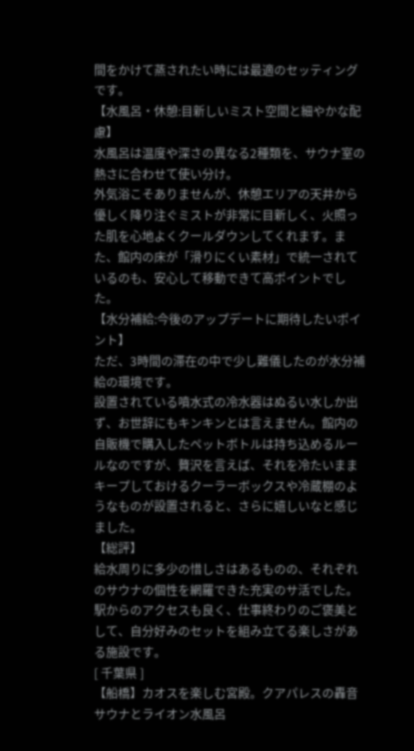間をかけて蒸されたい時には最適のセッティングです。
【水風呂・休憩:目新しいミスト空間と細やかな配慮】
水風呂は温度や深さの異なる2種類を、サウナ室の熱さに合わせて使い分け。
外気浴こそありませんが、休憩エリアの天井から優しく降り注ぐミストが非常に目新しく、火照った肌を心地よくクールダウンしてくれます。また、館内の床が「滑りにくい素材」で統一されているのも、安心して移動できて高ポイントでした。
【水分補給:今後のアップデートに期待したいポイント】
ただ、3時間の滞在の中で少し難儀したのが水分補給の環境です。
設置されている噴水式の冷水器はぬるい水しか出ず、お世辞にもキンキンとは言えません。館内の自販機で購入したペットボトルは持ち込めるルールなのですが、贅沢を言えば、それを冷たいままキープしておけるクーラーボックスや冷蔵棚のようなものが設置されると、さらに嬉しいなと感じました。
【総評】
給水周りに多少の惜しさはあるものの、それぞれのサウナの個性を網羅できた充実のサ活でした。
駅からのアクセスも良く、仕事終わりのご褒美として、自分好みのセットを組み立てる楽しさがある施設です。
[ 千葉県 ]
【船橋】カオスを楽しむ宮殿。クアパレスの轟音サウナとライオン水風呂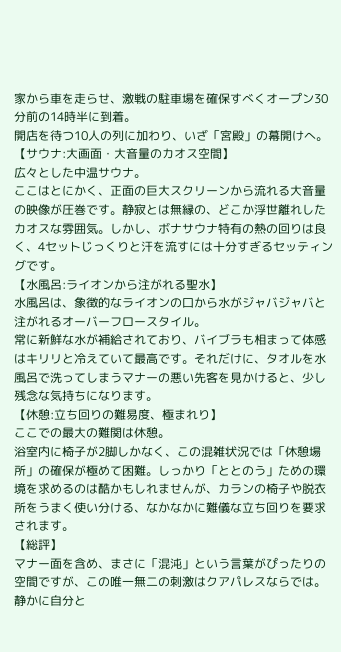家から車を走らせ、激戦の駐車場を確保すべくオープン30分前の14時半に到着。
開店を待つ10人の列に加わり、いざ「宮殿」の幕開けへ。
【サウナ:大画面・大音量のカオス空間】
広々とした中温サウナ。
ここはとにかく、正面の巨大スクリーンから流れる大音量の映像が圧巻です。静寂とは無縁の、どこか浮世離れしたカオスな雰囲気。しかし、ボナサウナ特有の熱の回りは良く、4セットじっくりと汗を流すには十分すぎるセッティングです。
【水風呂:ライオンから注がれる聖水】
水風呂は、象徴的なライオンの口から水がジャバジャバと注がれるオーバーフロースタイル。
常に新鮮な水が補給されており、バイブラも相まって体感はキリリと冷えていて最高です。それだけに、タオルを水風呂で洗ってしまうマナーの悪い先客を見かけると、少し残念な気持ちになります。
【休憩:立ち回りの難易度、極まれり】
ここでの最大の難関は休憩。
浴室内に椅子が2脚しかなく、この混雑状況では「休憩場所」の確保が極めて困難。しっかり「ととのう」ための環境を求めるのは酷かもしれませんが、カランの椅子や脱衣所をうまく使い分ける、なかなかに難儀な立ち回りを要求されます。
【総評】
マナー面を含め、まさに「混沌」という言葉がぴったりの空間ですが、この唯一無二の刺激はクアパレスならでは。
静かに自分と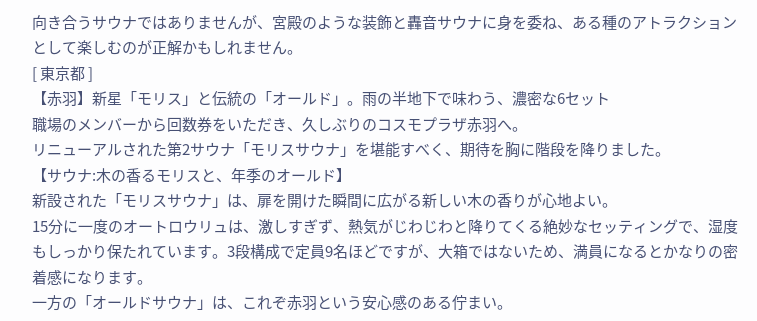向き合うサウナではありませんが、宮殿のような装飾と轟音サウナに身を委ね、ある種のアトラクションとして楽しむのが正解かもしれません。
[ 東京都 ]
【赤羽】新星「モリス」と伝統の「オールド」。雨の半地下で味わう、濃密な6セット
職場のメンバーから回数券をいただき、久しぶりのコスモプラザ赤羽へ。
リニューアルされた第2サウナ「モリスサウナ」を堪能すべく、期待を胸に階段を降りました。
【サウナ:木の香るモリスと、年季のオールド】
新設された「モリスサウナ」は、扉を開けた瞬間に広がる新しい木の香りが心地よい。
15分に一度のオートロウリュは、激しすぎず、熱気がじわじわと降りてくる絶妙なセッティングで、湿度もしっかり保たれています。3段構成で定員9名ほどですが、大箱ではないため、満員になるとかなりの密着感になります。
一方の「オールドサウナ」は、これぞ赤羽という安心感のある佇まい。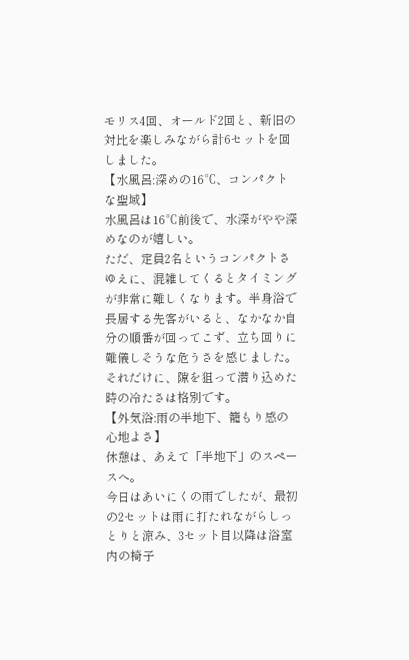モリス4回、オールド2回と、新旧の対比を楽しみながら計6セットを回しました。
【水風呂:深めの16℃、コンパクトな聖域】
水風呂は16℃前後で、水深がやや深めなのが嬉しい。
ただ、定員2名というコンパクトさゆえに、混雑してくるとタイミングが非常に難しくなります。半身浴で長居する先客がいると、なかなか自分の順番が回ってこず、立ち回りに難儀しそうな危うさを感じました。それだけに、隙を狙って潜り込めた時の冷たさは格別です。
【外気浴:雨の半地下、籠もり感の心地よさ】
休憩は、あえて「半地下」のスペースへ。
今日はあいにくの雨でしたが、最初の2セットは雨に打たれながらしっとりと涼み、3セット目以降は浴室内の椅子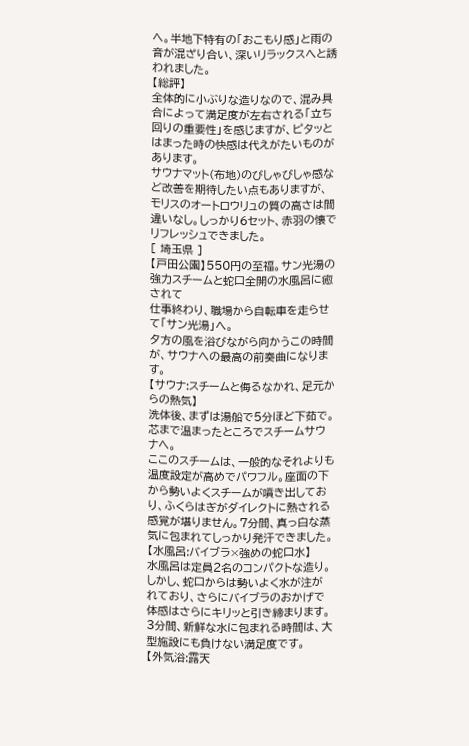へ。半地下特有の「おこもり感」と雨の音が混ざり合い、深いリラックスへと誘われました。
【総評】
全体的に小ぶりな造りなので、混み具合によって満足度が左右される「立ち回りの重要性」を感じますが、ピタッとはまった時の快感は代えがたいものがあります。
サウナマット(布地)のびしゃびしゃ感など改善を期待したい点もありますが、モリスのオートロウリュの質の高さは間違いなし。しっかり6セット、赤羽の懐でリフレッシュできました。
[ 埼玉県 ]
【戸田公園】550円の至福。サン光湯の強力スチームと蛇口全開の水風呂に癒されて
仕事終わり、職場から自転車を走らせて「サン光湯」へ。
夕方の風を浴びながら向かうこの時間が、サウナへの最高の前奏曲になります。
【サウナ:スチームと侮るなかれ、足元からの熱気】
洗体後、まずは湯船で5分ほど下茹で。芯まで温まったところでスチームサウナへ。
ここのスチームは、一般的なそれよりも温度設定が高めでパワフル。座面の下から勢いよくスチームが噴き出しており、ふくらはぎがダイレクトに熱される感覚が堪りません。7分間、真っ白な蒸気に包まれてしっかり発汗できました。
【水風呂:バイブラ×強めの蛇口水】
水風呂は定員2名のコンパクトな造り。
しかし、蛇口からは勢いよく水が注がれており、さらにバイブラのおかげで体感はさらにキリッと引き締まります。3分間、新鮮な水に包まれる時間は、大型施設にも負けない満足度です。
【外気浴:露天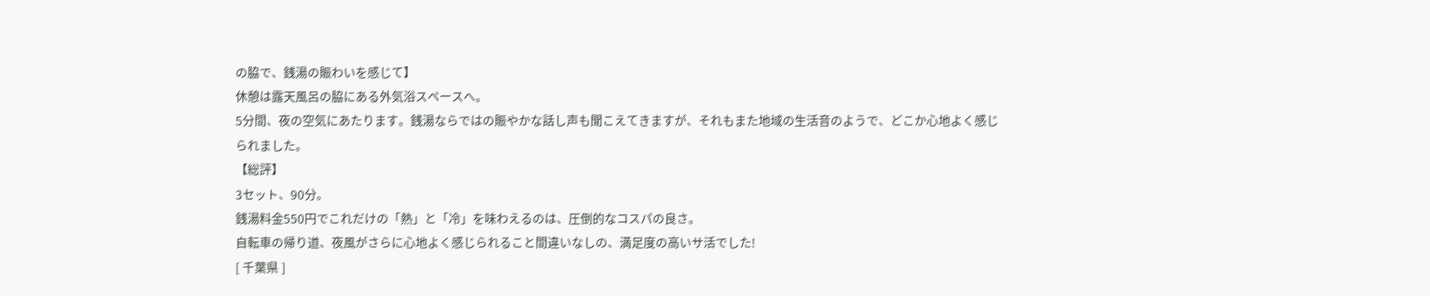の脇で、銭湯の賑わいを感じて】
休憩は露天風呂の脇にある外気浴スペースへ。
5分間、夜の空気にあたります。銭湯ならではの賑やかな話し声も聞こえてきますが、それもまた地域の生活音のようで、どこか心地よく感じられました。
【総評】
3セット、90分。
銭湯料金550円でこれだけの「熱」と「冷」を味わえるのは、圧倒的なコスパの良さ。
自転車の帰り道、夜風がさらに心地よく感じられること間違いなしの、満足度の高いサ活でした!
[ 千葉県 ]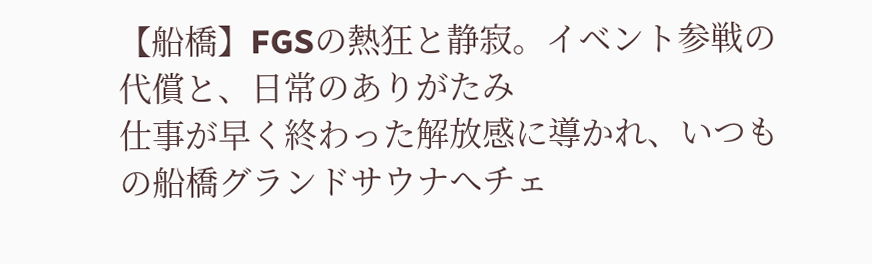【船橋】FGSの熱狂と静寂。イベント参戦の代償と、日常のありがたみ
仕事が早く終わった解放感に導かれ、いつもの船橋グランドサウナへチェ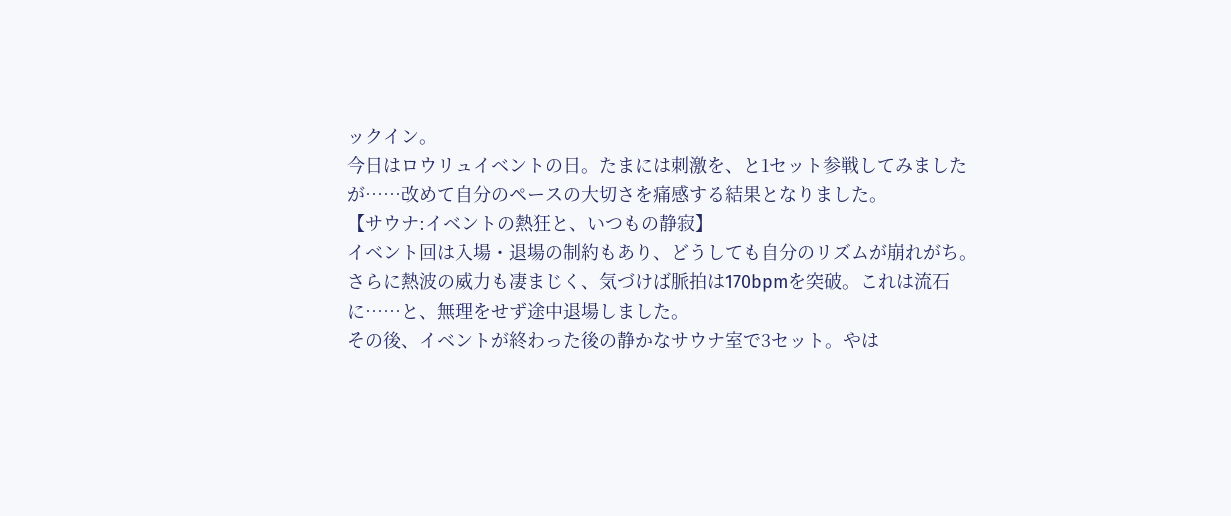ックイン。
今日はロウリュイベントの日。たまには刺激を、と1セット参戦してみましたが……改めて自分のペースの大切さを痛感する結果となりました。
【サウナ:イベントの熱狂と、いつもの静寂】
イベント回は入場・退場の制約もあり、どうしても自分のリズムが崩れがち。
さらに熱波の威力も凄まじく、気づけば脈拍は170bpmを突破。これは流石に……と、無理をせず途中退場しました。
その後、イベントが終わった後の静かなサウナ室で3セット。やは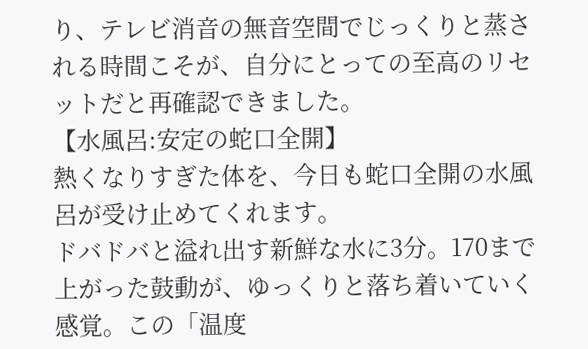り、テレビ消音の無音空間でじっくりと蒸される時間こそが、自分にとっての至高のリセットだと再確認できました。
【水風呂:安定の蛇口全開】
熱くなりすぎた体を、今日も蛇口全開の水風呂が受け止めてくれます。
ドバドバと溢れ出す新鮮な水に3分。170まで上がった鼓動が、ゆっくりと落ち着いていく感覚。この「温度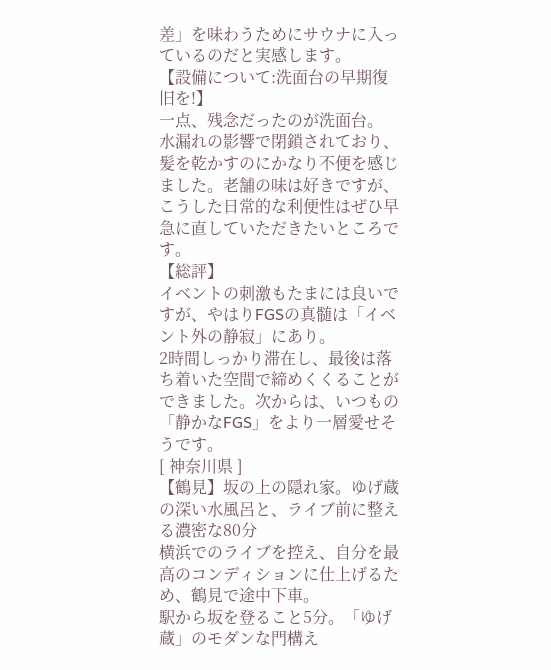差」を味わうためにサウナに入っているのだと実感します。
【設備について:洗面台の早期復旧を!】
一点、残念だったのが洗面台。
水漏れの影響で閉鎖されており、髪を乾かすのにかなり不便を感じました。老舗の味は好きですが、こうした日常的な利便性はぜひ早急に直していただきたいところです。
【総評】
イベントの刺激もたまには良いですが、やはりFGSの真髄は「イベント外の静寂」にあり。
2時間しっかり滞在し、最後は落ち着いた空間で締めくくることができました。次からは、いつもの「静かなFGS」をより一層愛せそうです。
[ 神奈川県 ]
【鶴見】坂の上の隠れ家。ゆげ蔵の深い水風呂と、ライブ前に整える濃密な80分
横浜でのライブを控え、自分を最高のコンディションに仕上げるため、鶴見で途中下車。
駅から坂を登ること5分。「ゆげ蔵」のモダンな門構え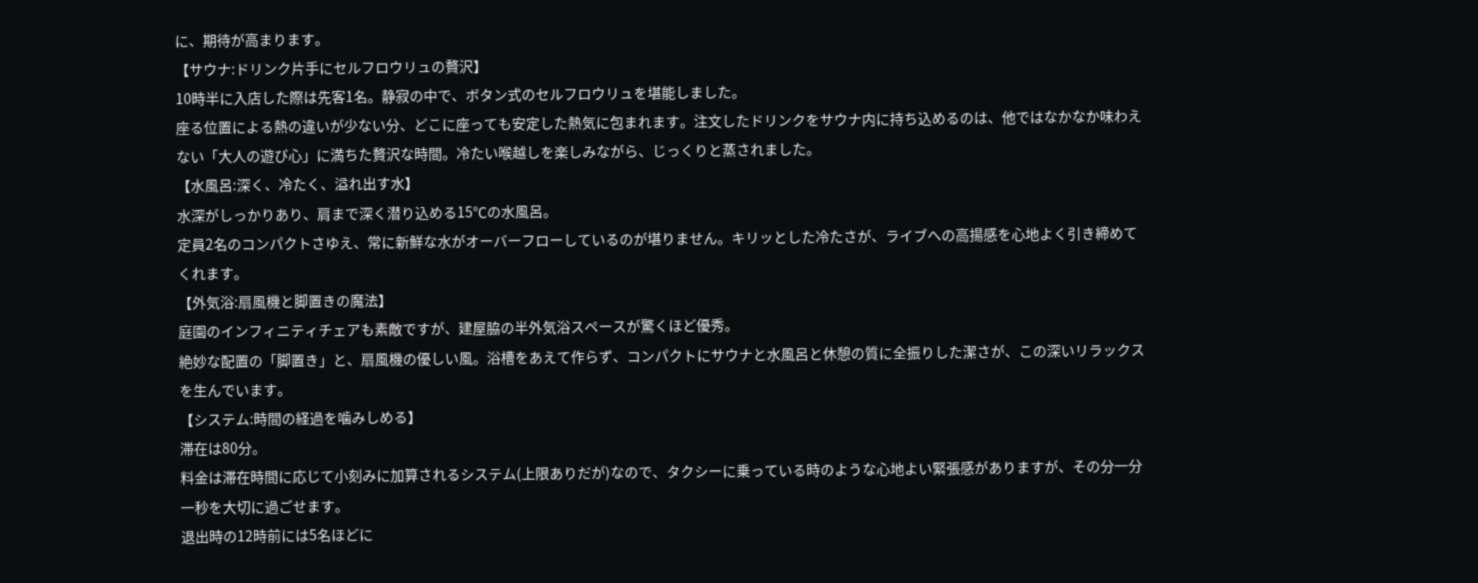に、期待が高まります。
【サウナ:ドリンク片手にセルフロウリュの贅沢】
10時半に入店した際は先客1名。静寂の中で、ボタン式のセルフロウリュを堪能しました。
座る位置による熱の違いが少ない分、どこに座っても安定した熱気に包まれます。注文したドリンクをサウナ内に持ち込めるのは、他ではなかなか味わえない「大人の遊び心」に満ちた贅沢な時間。冷たい喉越しを楽しみながら、じっくりと蒸されました。
【水風呂:深く、冷たく、溢れ出す水】
水深がしっかりあり、肩まで深く潜り込める15℃の水風呂。
定員2名のコンパクトさゆえ、常に新鮮な水がオーバーフローしているのが堪りません。キリッとした冷たさが、ライブへの高揚感を心地よく引き締めてくれます。
【外気浴:扇風機と脚置きの魔法】
庭園のインフィニティチェアも素敵ですが、建屋脇の半外気浴スペースが驚くほど優秀。
絶妙な配置の「脚置き」と、扇風機の優しい風。浴槽をあえて作らず、コンパクトにサウナと水風呂と休憩の質に全振りした潔さが、この深いリラックスを生んでいます。
【システム:時間の経過を噛みしめる】
滞在は80分。
料金は滞在時間に応じて小刻みに加算されるシステム(上限ありだが)なので、タクシーに乗っている時のような心地よい緊張感がありますが、その分一分一秒を大切に過ごせます。
退出時の12時前には5名ほどに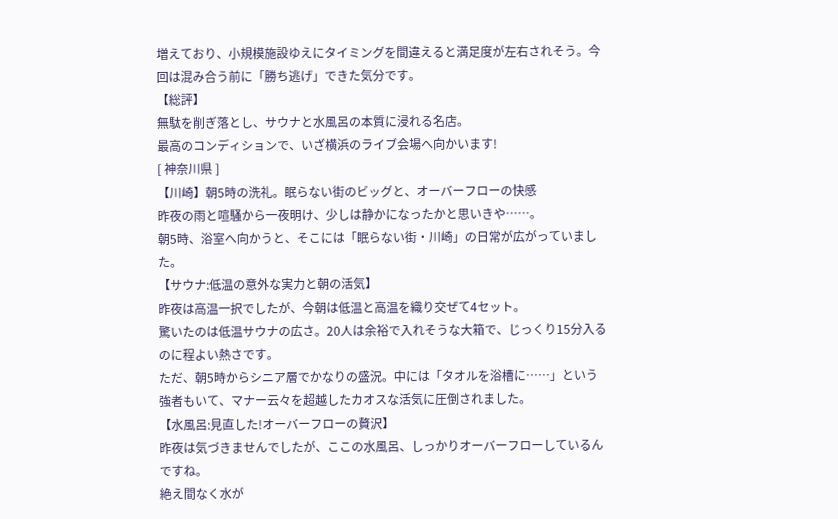増えており、小規模施設ゆえにタイミングを間違えると満足度が左右されそう。今回は混み合う前に「勝ち逃げ」できた気分です。
【総評】
無駄を削ぎ落とし、サウナと水風呂の本質に浸れる名店。
最高のコンディションで、いざ横浜のライブ会場へ向かいます!
[ 神奈川県 ]
【川崎】朝5時の洗礼。眠らない街のビッグと、オーバーフローの快感
昨夜の雨と喧騒から一夜明け、少しは静かになったかと思いきや……。
朝5時、浴室へ向かうと、そこには「眠らない街・川崎」の日常が広がっていました。
【サウナ:低温の意外な実力と朝の活気】
昨夜は高温一択でしたが、今朝は低温と高温を織り交ぜて4セット。
驚いたのは低温サウナの広さ。20人は余裕で入れそうな大箱で、じっくり15分入るのに程よい熱さです。
ただ、朝5時からシニア層でかなりの盛況。中には「タオルを浴槽に……」という強者もいて、マナー云々を超越したカオスな活気に圧倒されました。
【水風呂:見直した!オーバーフローの贅沢】
昨夜は気づきませんでしたが、ここの水風呂、しっかりオーバーフローしているんですね。
絶え間なく水が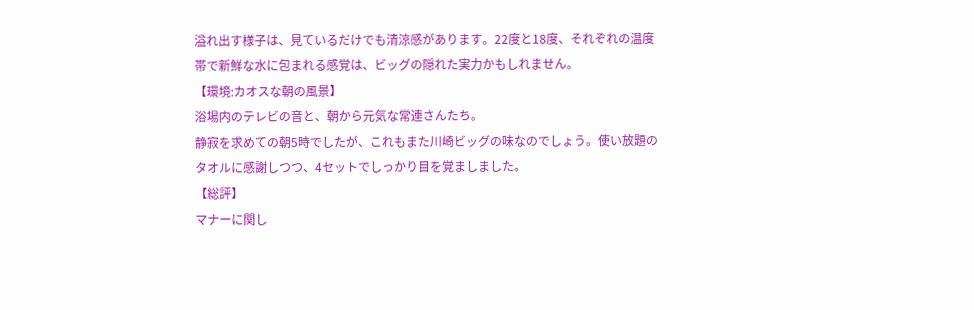溢れ出す様子は、見ているだけでも清涼感があります。22度と18度、それぞれの温度帯で新鮮な水に包まれる感覚は、ビッグの隠れた実力かもしれません。
【環境:カオスな朝の風景】
浴場内のテレビの音と、朝から元気な常連さんたち。
静寂を求めての朝5時でしたが、これもまた川崎ビッグの味なのでしょう。使い放題のタオルに感謝しつつ、4セットでしっかり目を覚ましました。
【総評】
マナーに関し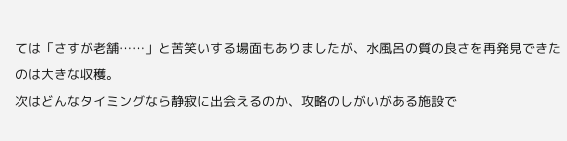ては「さすが老舗……」と苦笑いする場面もありましたが、水風呂の質の良さを再発見できたのは大きな収穫。
次はどんなタイミングなら静寂に出会えるのか、攻略のしがいがある施設で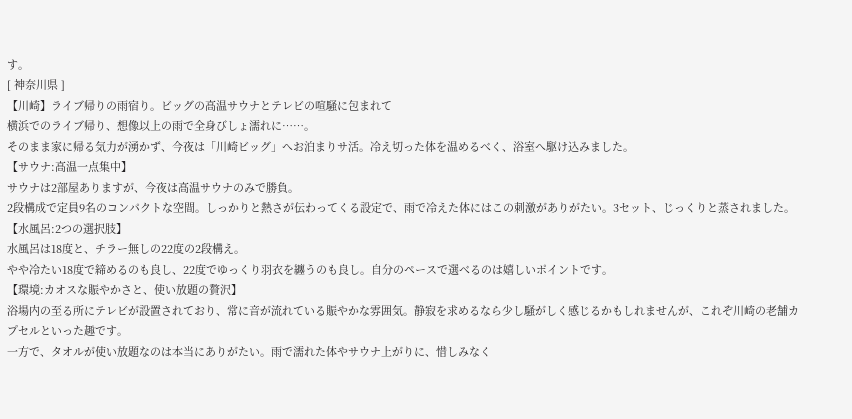す。
[ 神奈川県 ]
【川崎】ライブ帰りの雨宿り。ビッグの高温サウナとテレビの喧騒に包まれて
横浜でのライブ帰り、想像以上の雨で全身びしょ濡れに……。
そのまま家に帰る気力が湧かず、今夜は「川崎ビッグ」へお泊まりサ活。冷え切った体を温めるべく、浴室へ駆け込みました。
【サウナ:高温一点集中】
サウナは2部屋ありますが、今夜は高温サウナのみで勝負。
2段構成で定員9名のコンパクトな空間。しっかりと熱さが伝わってくる設定で、雨で冷えた体にはこの刺激がありがたい。3セット、じっくりと蒸されました。
【水風呂:2つの選択肢】
水風呂は18度と、チラー無しの22度の2段構え。
やや冷たい18度で締めるのも良し、22度でゆっくり羽衣を纏うのも良し。自分のペースで選べるのは嬉しいポイントです。
【環境:カオスな賑やかさと、使い放題の贅沢】
浴場内の至る所にテレビが設置されており、常に音が流れている賑やかな雰囲気。静寂を求めるなら少し騒がしく感じるかもしれませんが、これぞ川崎の老舗カプセルといった趣です。
一方で、タオルが使い放題なのは本当にありがたい。雨で濡れた体やサウナ上がりに、惜しみなく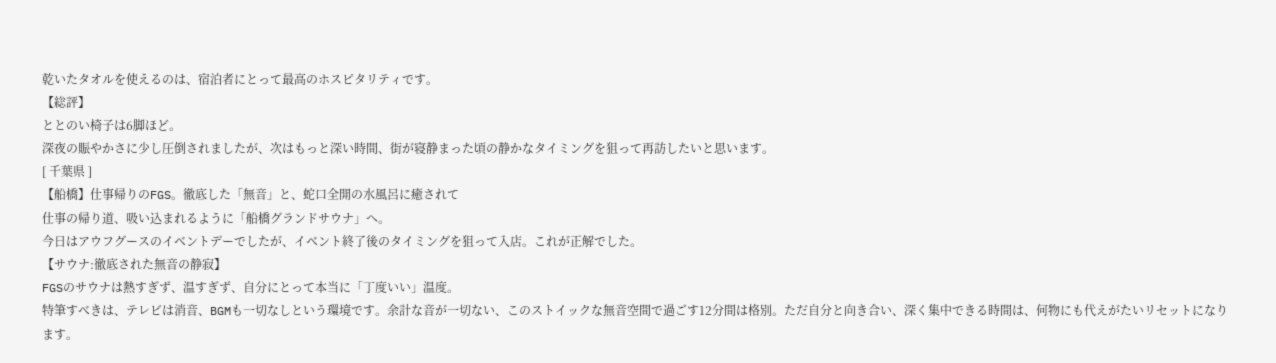乾いたタオルを使えるのは、宿泊者にとって最高のホスピタリティです。
【総評】
ととのい椅子は6脚ほど。
深夜の賑やかさに少し圧倒されましたが、次はもっと深い時間、街が寝静まった頃の静かなタイミングを狙って再訪したいと思います。
[ 千葉県 ]
【船橋】仕事帰りのFGS。徹底した「無音」と、蛇口全開の水風呂に癒されて
仕事の帰り道、吸い込まれるように「船橋グランドサウナ」へ。
今日はアウフグースのイベントデーでしたが、イベント終了後のタイミングを狙って入店。これが正解でした。
【サウナ:徹底された無音の静寂】
FGSのサウナは熱すぎず、温すぎず、自分にとって本当に「丁度いい」温度。
特筆すべきは、テレビは消音、BGMも一切なしという環境です。余計な音が一切ない、このストイックな無音空間で過ごす12分間は格別。ただ自分と向き合い、深く集中できる時間は、何物にも代えがたいリセットになります。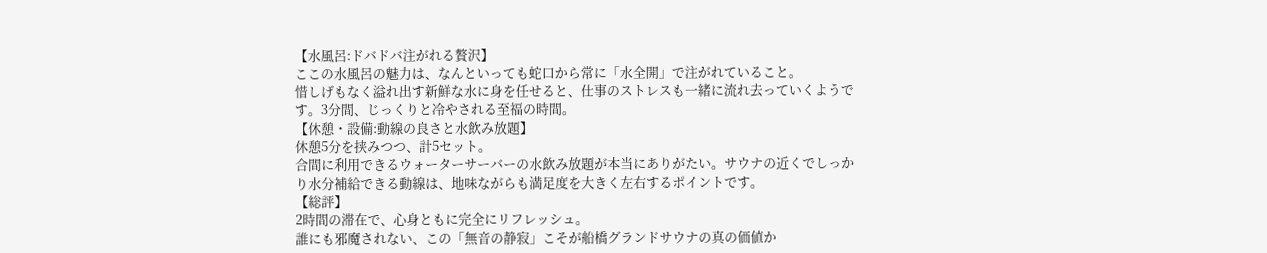【水風呂:ドバドバ注がれる贅沢】
ここの水風呂の魅力は、なんといっても蛇口から常に「水全開」で注がれていること。
惜しげもなく溢れ出す新鮮な水に身を任せると、仕事のストレスも一緒に流れ去っていくようです。3分間、じっくりと冷やされる至福の時間。
【休憩・設備:動線の良さと水飲み放題】
休憩5分を挟みつつ、計5セット。
合間に利用できるウォーターサーバーの水飲み放題が本当にありがたい。サウナの近くでしっかり水分補給できる動線は、地味ながらも満足度を大きく左右するポイントです。
【総評】
2時間の滞在で、心身ともに完全にリフレッシュ。
誰にも邪魔されない、この「無音の静寂」こそが船橋グランドサウナの真の価値か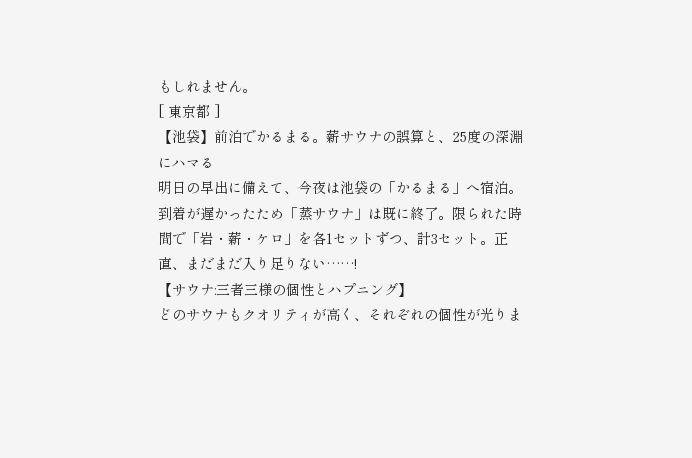もしれません。
[ 東京都 ]
【池袋】前泊でかるまる。薪サウナの誤算と、25度の深淵にハマる
明日の早出に備えて、今夜は池袋の「かるまる」へ宿泊。
到着が遅かったため「蒸サウナ」は既に終了。限られた時間で「岩・薪・ケロ」を各1セットずつ、計3セット。正直、まだまだ入り足りない……!
【サウナ:三者三様の個性とハプニング】
どのサウナもクオリティが高く、それぞれの個性が光りま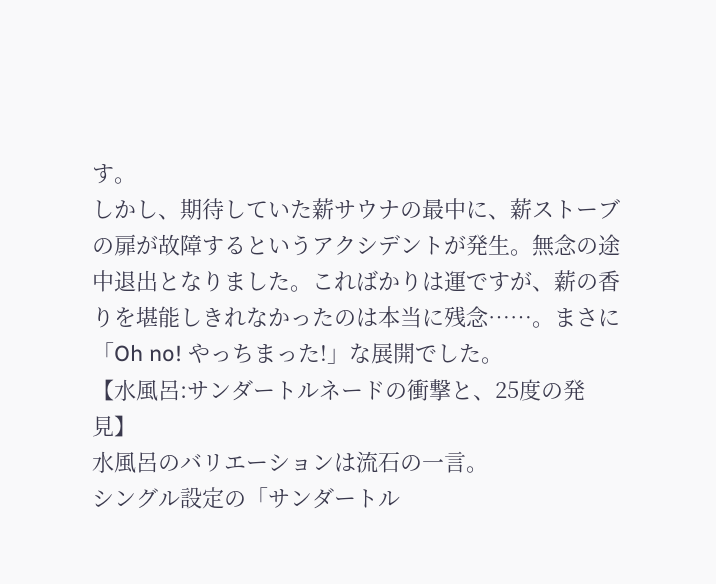す。
しかし、期待していた薪サウナの最中に、薪ストーブの扉が故障するというアクシデントが発生。無念の途中退出となりました。こればかりは運ですが、薪の香りを堪能しきれなかったのは本当に残念……。まさに「Oh no! やっちまった!」な展開でした。
【水風呂:サンダートルネードの衝撃と、25度の発見】
水風呂のバリエーションは流石の一言。
シングル設定の「サンダートル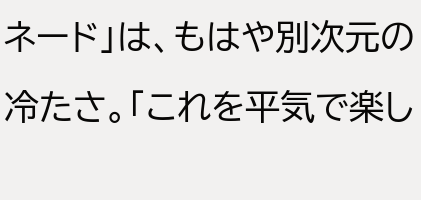ネード」は、もはや別次元の冷たさ。「これを平気で楽し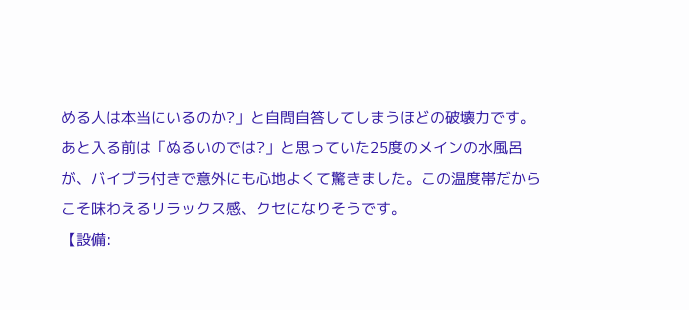める人は本当にいるのか?」と自問自答してしまうほどの破壊力です。
あと入る前は「ぬるいのでは?」と思っていた25度のメインの水風呂が、バイブラ付きで意外にも心地よくて驚きました。この温度帯だからこそ味わえるリラックス感、クセになりそうです。
【設備: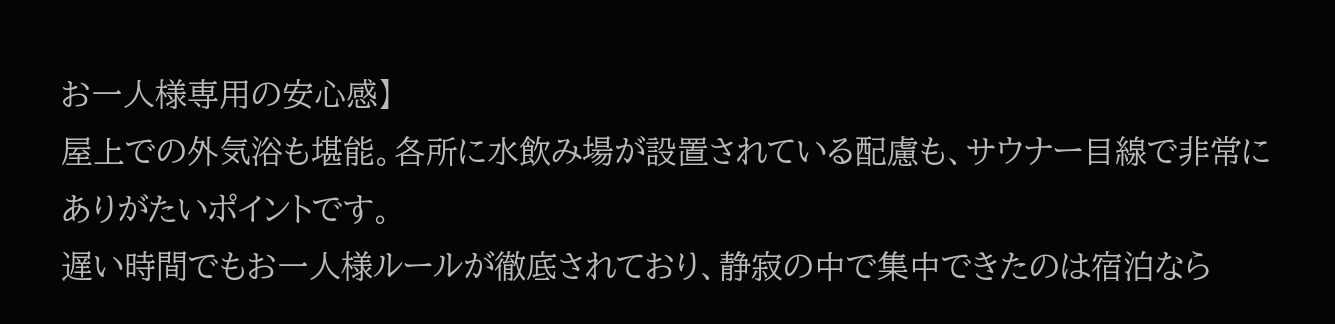お一人様専用の安心感】
屋上での外気浴も堪能。各所に水飲み場が設置されている配慮も、サウナー目線で非常にありがたいポイントです。
遅い時間でもお一人様ルールが徹底されており、静寂の中で集中できたのは宿泊なら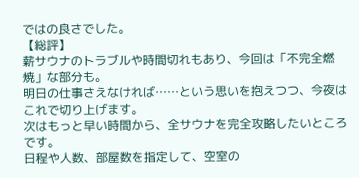ではの良さでした。
【総評】
薪サウナのトラブルや時間切れもあり、今回は「不完全燃焼」な部分も。
明日の仕事さえなければ……という思いを抱えつつ、今夜はこれで切り上げます。
次はもっと早い時間から、全サウナを完全攻略したいところです。
日程や人数、部屋数を指定して、空室の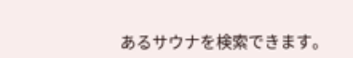あるサウナを検索できます。